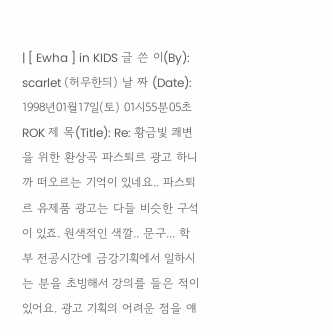| [ Ewha ] in KIDS 글 쓴 이(By): scarlet (허무한듸) 날 짜 (Date): 1998년01월17일(토) 01시55분05초 ROK 제 목(Title): Re: 황금빛 쾌변을 위한 환상곡 파스퇴르 광고 하니까 떠오르는 기억이 있네요.. 파스퇴르 유제품 광고는 다들 비슷한 구석이 있죠. 원색적인 색깔.. 문구... 학부 전공시간에 금강기획에서 일하시는 분을 초빙해서 강의를 들은 적이 있어요. 광고 기획의 어려운 점을 얘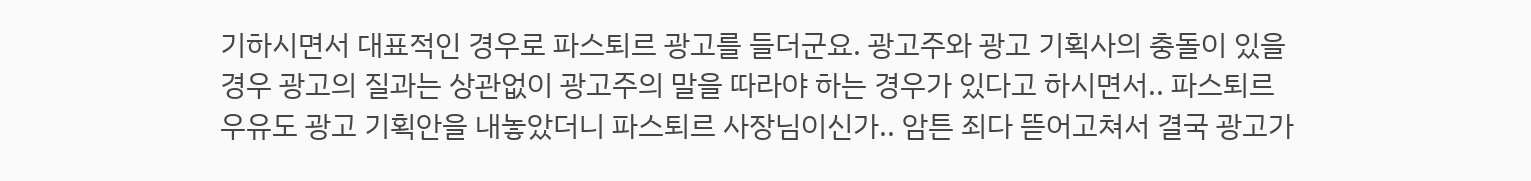기하시면서 대표적인 경우로 파스퇴르 광고를 들더군요. 광고주와 광고 기획사의 충돌이 있을 경우 광고의 질과는 상관없이 광고주의 말을 따라야 하는 경우가 있다고 하시면서.. 파스퇴르 우유도 광고 기획안을 내놓았더니 파스퇴르 사장님이신가.. 암튼 죄다 뜯어고쳐서 결국 광고가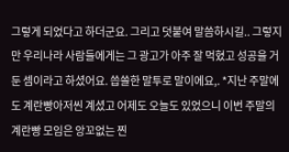그렇게 되었다고 하더군요. 그리고 덧붙여 말씀하시길.. 그렇지만 우리나라 사람들에게는 그 광고가 아주 잘 먹혔고 성공을 거둔 셈이라고 하셨어요. 씁쓸한 말투로 말이에요,. *지난 주말에도 계란빵아저씬 계셨고 어제도 오늘도 있었으니 이번 주말의 계란빵 모임은 앙꼬없는 찐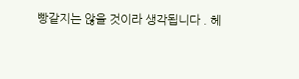빵같지는 않을 것이라 생각됩니다 . 헤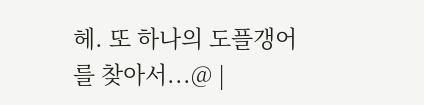헤. 또 하나의 도플갱어를 찾아서...@ |